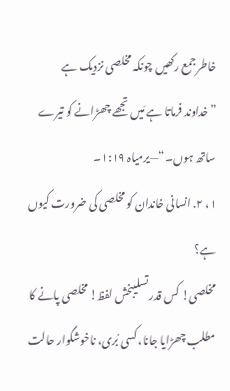خاطرجمع رکھیں چونکہ مخلصی نزدیک ہے
”خداوند فرماتا ہے مَیں تجھے چھڑانے کو تیرے ساتھ ہوں۔“—یرمیاہ ۱:۱۹۔
۱، ۲. انسانی خاندان کو مخلصی کی ضرورت کیوں ہے؟
مخلصی! کس قدر تسلیبخش لفظ! مخلصی پانے کا مطلب چھڑایا جانا، کسی بُری، ناخوشگوار حالت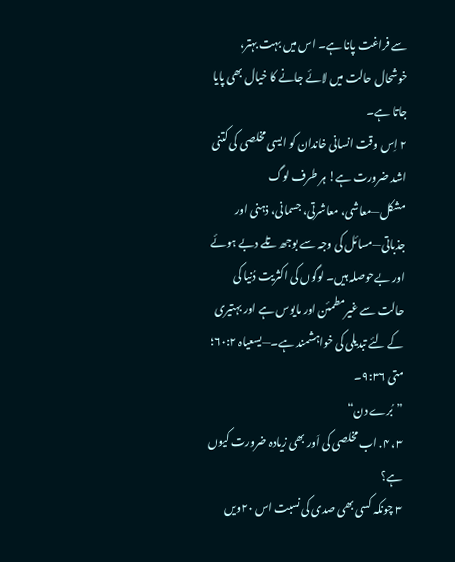سے فراغت پانا ہے۔ اس میں بہت بہتر، خوشحال حالت میں لائے جانے کا خیال بھی پایا جاتا ہے۔
۲ اِس وقت انسانی خاندان کو ایسی مخلصی کی کتنی اشد ضرورت ہے! ہر طرف لوگ مشکل—معاشی، معاشرتی، جسمانی، ذہنی اور جذباتی—مسائل کی وجہ سے بوجھ تلے دبے ہوئے اور بےحوصلہ ہیں۔ لوگوں کی اکثریت دُنیا کی حالت سے غیرمطمئن اور مایوس ہے اور بہتیری کے لئے تبدیلی کی خواہشمند ہے۔—یسعیاہ ۶۰:۲؛ متی ۹:۳۶۔
”بُرے دن“
۳، ۴. اب مخلصی کی اَور بھی زیادہ ضرورت کیوں ہے؟
۳ چونکہ کسی بھی صدی کی نسبت اس ۲۰ویں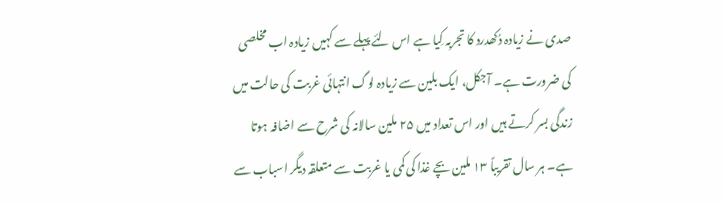صدی نے زیادہ دُکھدرد کا تجربہ کِیا ہے اس لئے پہلے سے کہیں زیادہ اب مخلصی کی ضرورت ہے۔ آجکل، ایک بلین سے زیادہ لوگ انتہائی غربت کی حالت میں زندگی بسر کرتے ہیں اور اس تعداد میں ۲۵ ملین سالانہ کی شرح سے اضافہ ہوتا ہے۔ ہر سال تقریباً ۱۳ ملین بچے غذا کی کمی یا غربت سے متعلقہ دیگر اسباب سے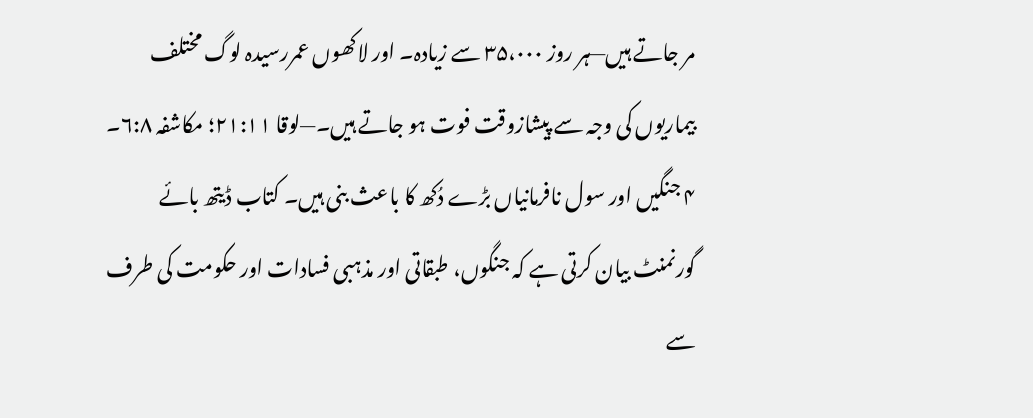مر جاتے ہیں—ہر روز ۳۵،۰۰۰ سے زیادہ۔ اور لاکھوں عمررسیدہ لوگ مختلف بیماریوں کی وجہ سے پیشازوقت فوت ہو جاتے ہیں۔—لوقا ۲۱:۱۱؛ مکاشفہ ۶:۸۔
۴ جنگیں اور سول نافرمانیاں بڑے دُکھ کا باعث بنی ہیں۔ کتاب ڈیتھ بائے گورنمنٹ بیان کرتی ہے کہ جنگوں، طبقاتی اور مذہبی فسادات اور حکومت کی طرف سے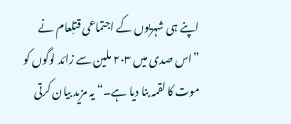اپنے ہی شہریوں کے اجتماعی قتلِعام نے ”اس صدی میں ۲۰۳ ملین سے زائد لوگوں کو موت کا لقمہ بنا دیا ہے۔“ یہ مزید بیان کرتی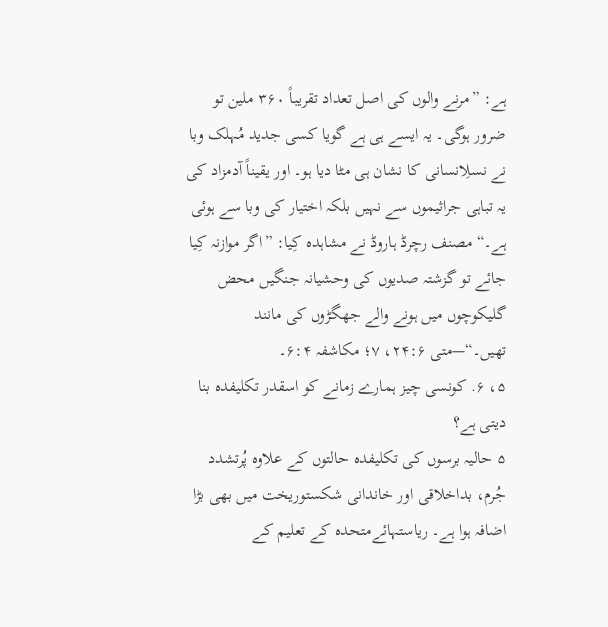ہے: ”مرنے والوں کی اصل تعداد تقریباً ۳۶۰ ملین تو ضرور ہوگی۔ یہ ایسے ہی ہے گویا کسی جدید مُہلک وبا نے نسلِانسانی کا نشان ہی مٹا دیا ہو۔ اور یقیناً آدمزاد کی یہ تباہی جراثیموں سے نہیں بلکہ اختیار کی وبا سے ہوئی ہے۔“ مصنف رچرڈ ہاروڈ نے مشاہدہ کِیا: ”اگر موازنہ کِیا جائے تو گزشتہ صدیوں کی وحشیانہ جنگیں محض گلیکوچوں میں ہونے والے جھگڑوں کی مانند تھیں۔“—متی ۲۴:۶، ۷؛ مکاشفہ ۶:۴۔
۵، ۶. کونسی چیز ہمارے زمانے کو اسقدر تکلیفدہ بنا دیتی ہے؟
۵ حالیہ برسوں کی تکلیفدہ حالتوں کے علاوہ پُرتشدد جُرم، بداخلاقی اور خاندانی شکستوریخت میں بھی بڑا اضافہ ہوا ہے۔ ریاستہائےمتحدہ کے تعلیم کے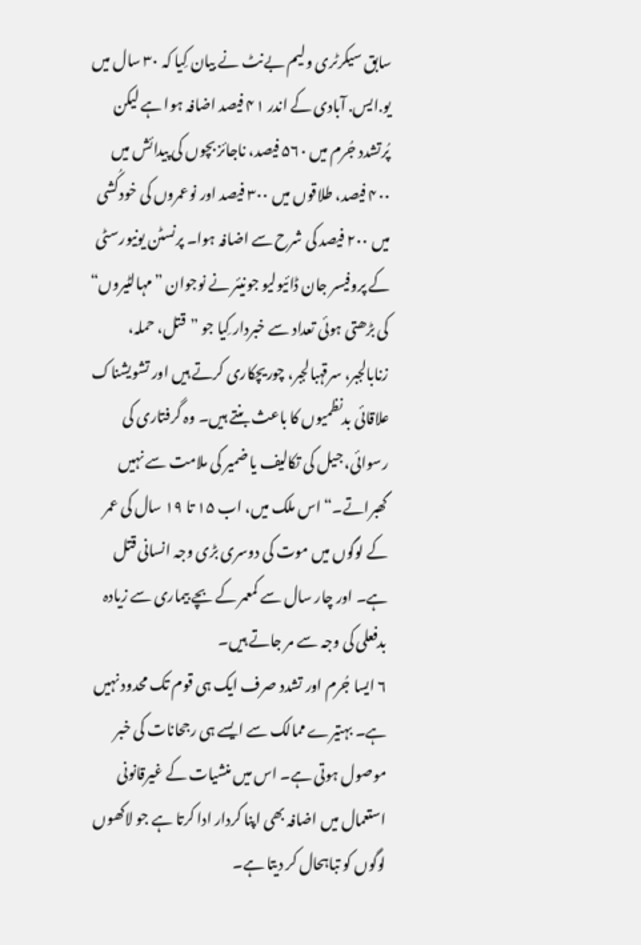سابق سیکرٹری ولیم بےنٹ نے بیان کِیا کہ ۳۰ سال میں یو.ایس. آبادی کے اندر ۴۱ فیصد اضافہ ہوا ہے لیکن پُرتشدد جُرم میں ۵۶۰ فیصد، ناجائز بچوں کی پیدائش میں ۴۰۰ فیصد، طلاقوں میں ۳۰۰ فیصد اور نوعمروں کی خودکُشی میں ۲۰۰ فیصد کی شرح سے اضافہ ہوا۔ پرنسٹن یونیورسٹی کے پروفیسر جان ڈائیولیو جونیئر نے نوجوان ”مہالٹیروں“ کی بڑھتی ہوئی تعداد سے خبردار کِیا جو ”قتل، حملہ، زنابالجبر، سرقہبالجبر، چوریچکاری کرتے ہیں اور تشویشناک علاقائی بدنظمیوں کا باعث بنتے ہیں۔ وہ گرفتاری کی رسوائی، جیل کی تکالیف یا ضمیر کی ملامت سے نہیں گھبراتے۔“ اس ملک میں، اب ۱۵ تا ۱۹ سال کی عمر کے لوگوں میں موت کی دوسری بڑی وجہ انسانی قتل ہے۔ اور چار سال سے کمعمر کے بچے بیماری سے زیادہ بدفعلی کی وجہ سے مر جاتے ہیں۔
۶ ایسا جُرم اور تشدد صرف ایک ہی قوم تک محدود نہیں ہے۔ بہتیرے ممالک سے ایسے ہی رجحانات کی خبر موصول ہوتی ہے۔ اس میں منشیات کے غیرقانونی استعمال میں اضافہ بھی اپنا کردار ادا کرتا ہے جو لاکھوں لوگوں کو تباہحال کر دیتا ہے۔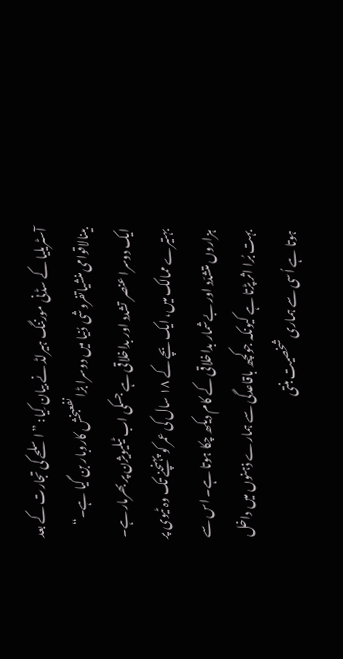آسٹریلیا کے سڈنی مورننگ ہیرلڈ نے بیان کِیا: ”اسلحے کی تجارت کے بعد بینالاقوامی منشیاتفروشی دُنیا میں دوسرا بڑا نفعبخش کاروبار بن گیا ہے۔“ ایک دوسرا عنصر تشدد اور بداخلاقی ہے جسکی اب ٹیلیویژن پر بھرمار ہے۔ بہتیرے ممالک میں، ایک بچے کے ۱۸ سال کی عمر کو پہنچنے تک وہ ٹیوی پر ہزاروں متشدّد اور بےشمار بداخلاقی کے کام دیکھ چکا ہوتا ہے۔ اس سے بہت بُرا اثر پڑتا ہے کیونکہ جوکچھ باقاعدگی سے ہمارے ذہنوں میں داخل ہوتا ہے اُسی سے ہماری شخصیت بنتی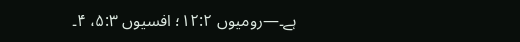ہے۔—رومیوں ۱۲:۲؛ افسیوں ۵:۳، ۴۔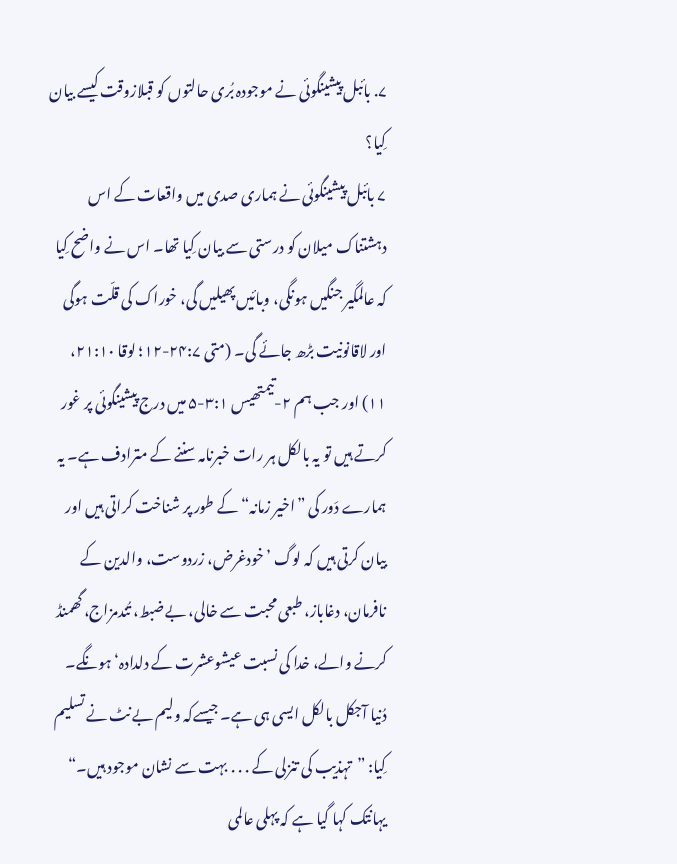۷. بائبل پیشینگوئی نے موجودہ بُری حالتوں کو قبلازوقت کیسے بیان کِیا؟
۷ بائبل پیشینگوئی نے ہماری صدی میں واقعات کے اس دہشتناک میلان کو درستی سے بیان کِیا تھا۔ اس نے واضح کِیا کہ عالمگیر جنگیں ہونگی، وبائیں پھیلیں گی، خوراک کی قلّت ہوگی اور لاقانونیت بڑھ جائے گی۔ (متی ۲۴:۷-۱۲؛ لوقا ۲۱:۱۰، ۱۱) اور جب ہم ۲-تیمتھیس ۳:۱-۵ میں درج پیشینگوئی پر غور کرتے ہیں تو یہ بالکل ہر رات خبرنامہ سننے کے مترادف ہے۔ یہ ہمارے دَور کی ”اخیر زمانہ“ کے طور پر شناخت کراتی ہیں اور بیان کرتی ہیں کہ لوگ ’خودغرض، زردوست، والدین کے نافرمان، دغاباز، طبعی محبت سے خالی، بےضبط، تُندمزاج، گھمنڈ کرنے والے، خدا کی نسبت عیشوعشرت کے دلدادہ‘ ہونگے۔ دُنیا آجکل بالکل ایسی ہی ہے۔ جیسےکہ ولیم بےنٹ نے تسلیم کِیا: ”تہذیب کی تنزلی کے . . . بہت سے نشان موجود ہیں۔“ یہانتک کہا گیا ہے کہ پہلی عالمی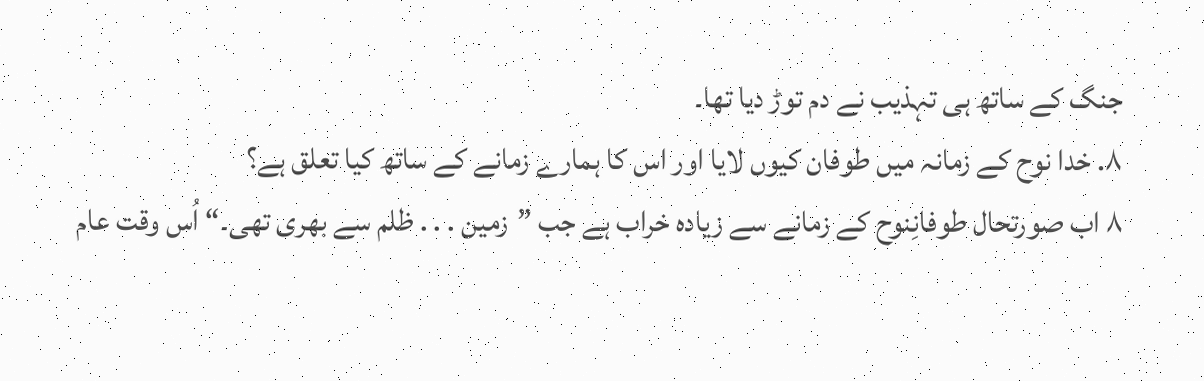جنگ کے ساتھ ہی تہذیب نے دم توڑ دیا تھا۔
۸. خدا نوح کے زمانہ میں طوفان کیوں لایا اور اس کا ہمارے زمانے کے ساتھ کیا تعلق ہے؟
۸ اب صورتحال طوفانِنوح کے زمانے سے زیادہ خراب ہے جب ”زمین . . . ظلم سے بھری تھی۔“ اُس وقت عام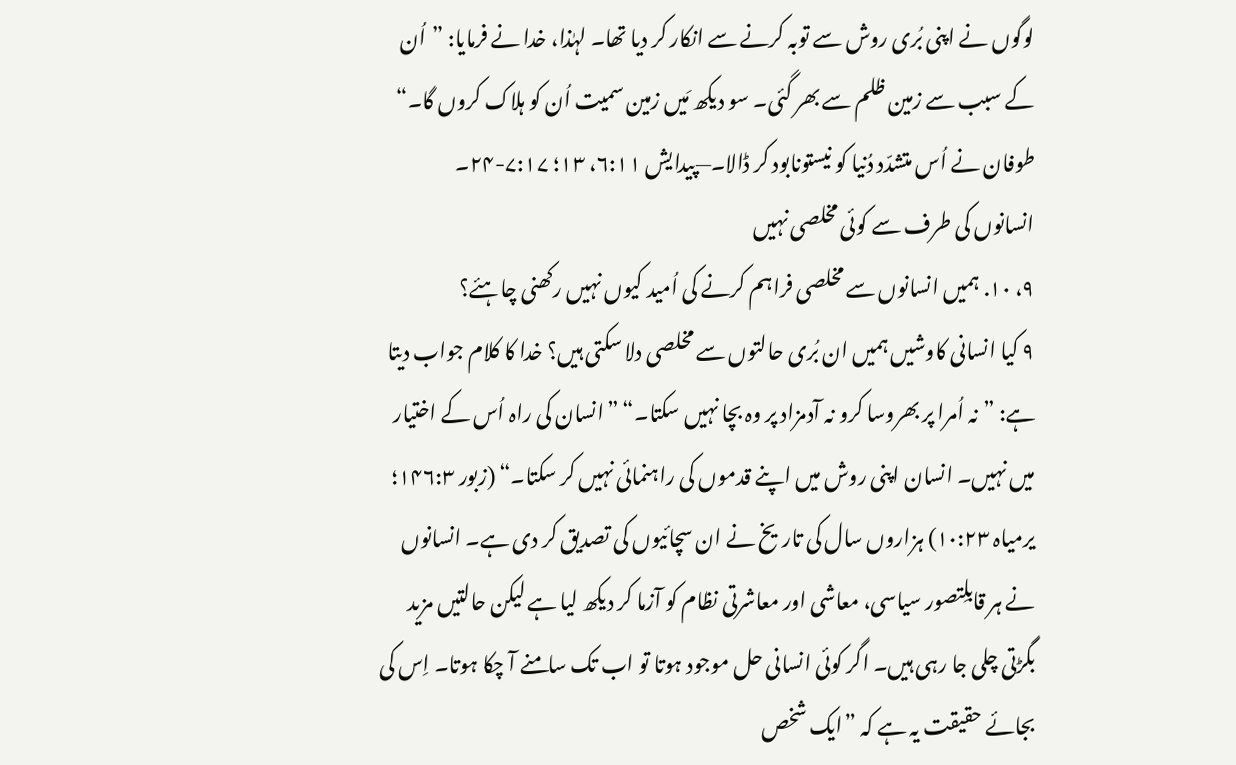لوگوں نے اپنی بُری روش سے توبہ کرنے سے انکار کر دیا تھا۔ لہٰذا، خدا نے فرمایا: ”اُن کے سبب سے زمین ظلم سے بھر گئی۔ سو دیکھ مَیں زمین سمیت اُن کو ہلاک کروں گا۔“ طوفان نے اُس متشدّد دُنیا کو نیستونابود کر ڈالا۔—پیدایش ۶:۱۱، ۱۳؛ ۷:۱۷-۲۴۔
انسانوں کی طرف سے کوئی مخلصی نہیں
۹، ۱۰. ہمیں انسانوں سے مخلصی فراہم کرنے کی اُمید کیوں نہیں رکھنی چاہئے؟
۹ کیا انسانی کاوشیں ہمیں ان بُری حالتوں سے مخلصی دلا سکتی ہیں؟ خدا کا کلام جواب دیتا ہے: ”نہ اُمرا پر بھروسا کرو نہ آدمزاد پر وہ بچا نہیں سکتا۔“ ”انسان کی راہ اُس کے اختیار میں نہیں۔ انسان اپنی روش میں اپنے قدموں کی راہنمائی نہیں کر سکتا۔“ (زبور ۱۴۶:۳؛ یرمیاہ ۱۰:۲۳) ہزاروں سال کی تاریخ نے ان سچائیوں کی تصدیق کر دی ہے۔ انسانوں نے ہر قابلِتصور سیاسی، معاشی اور معاشرتی نظام کو آزما کر دیکھ لیا ہے لیکن حالتیں مزید بگڑتی چلی جا رہی ہیں۔ اگر کوئی انسانی حل موجود ہوتا تو اب تک سامنے آ چکا ہوتا۔ اِس کی بجائے حقیقت یہ ہے کہ ”ایک شخص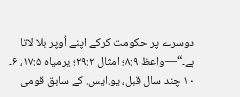دوسرے پر حکومت کرکے اپنے اُوپر بلا لاتا ہے۔“—واعظ ۸:۹؛ امثال ۲۹:۲؛ یرمیاہ ۱۷:۵، ۶۔
۱۰ چند سال قبل، یو.ایس. کے سابق قومی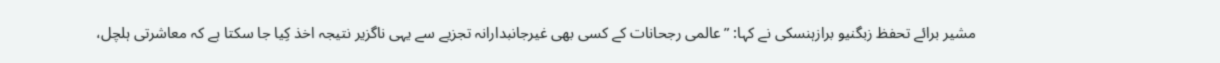مشیر برائے تحفظ زبگنیو برازہنسکی نے کہا: ”عالمی رجحانات کے کسی بھی غیرجانبدارانہ تجزیے سے یہی ناگزیر نتیجہ اخذ کِیا جا سکتا ہے کہ معاشرتی ہلچل،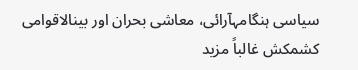سیاسی ہنگامہآرائی، معاشی بحران اور بینالاقوامی کشمکش غالباً مزید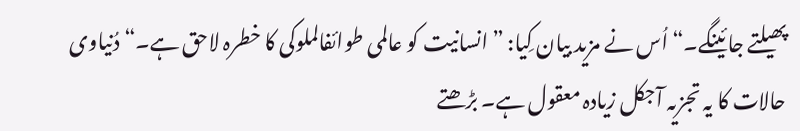پھیلتے جائینگے۔“ اُس نے مزید بیان کِیا: ”انسانیت کو عالمی طوائفالملوکی کا خطرہ لاحق ہے۔“ دُنیاوی حالات کا یہ تجزیہ آجکل زیادہ معقول ہے۔ بڑھتے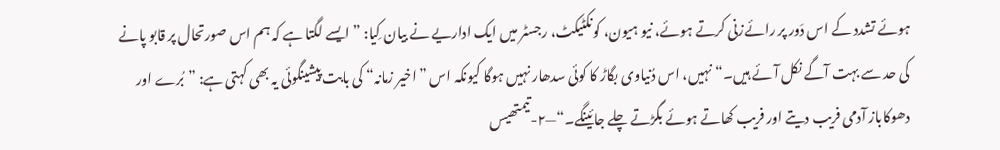ہوئے تشدد کے اس دَور پر رائےزنی کرتے ہوئے، نیو ہیون، کونکٹیکٹ، رجسٹر میں ایک اداریے نے بیان کِیا: ”ایسے لگتا ہے کہ ہم اس صورتحال پر قابو پانے کی حد سے بہت آگے نکل آئے ہیں۔“ نہیں، اس دُنیاوی بگاڑ کا کوئی سدھار نہیں ہوگا کیونکہ اس ”اخیر زمانہ“ کی بابت پیشینگوئی یہ بھی کہتی ہے: ”بُرے اور دھوکاباز آدمی فریب دیتے اور فریب کھاتے ہوئے بگڑتے چلے جائینگے۔“—۲-تیمتھیس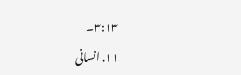۳:۱۳۔
۱۱. انسانی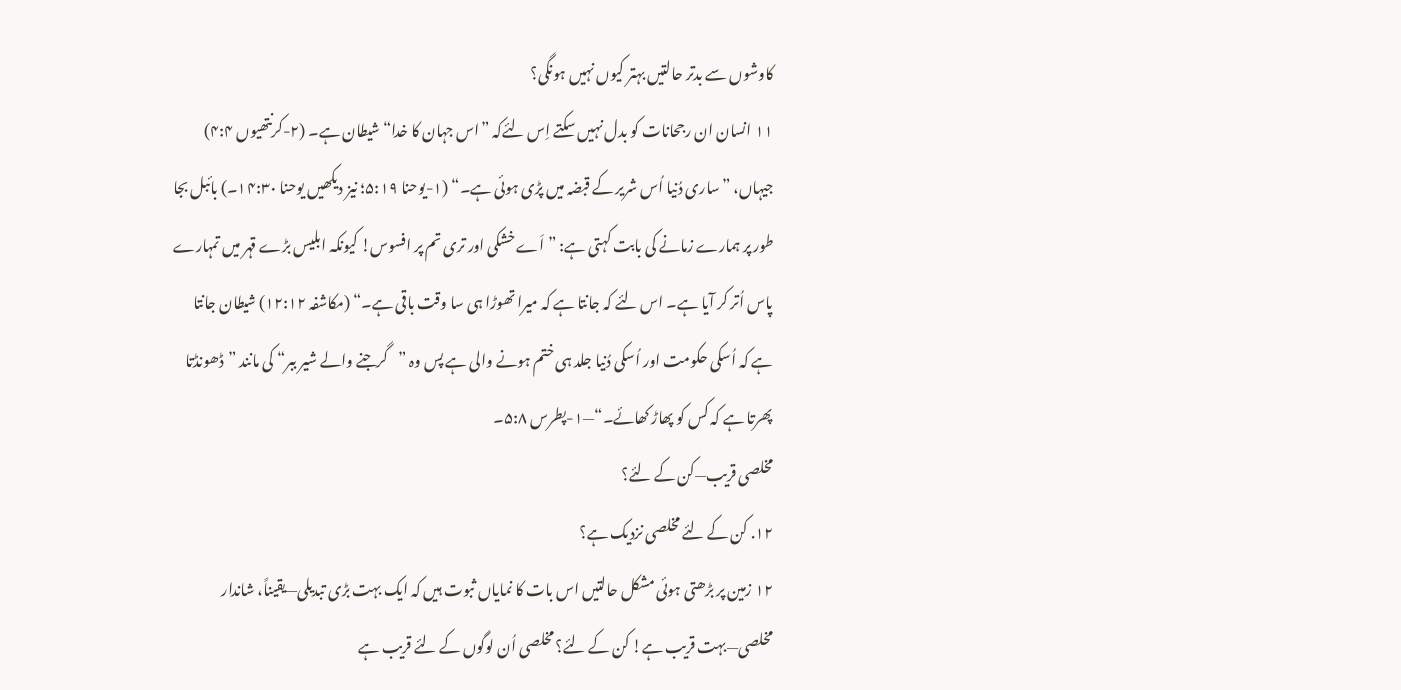کاوشوں سے بدتر حالتیں بہتر کیوں نہیں ہونگی؟
۱۱ انسان ان رجحانات کو بدل نہیں سکتے اِس لئےکہ ”اس جہان کا خدا“ شیطان ہے۔ (۲-کرنتھیوں ۴:۴) جیہاں، ”ساری دُنیا اُس شریر کے قبضہ میں پڑی ہوئی ہے۔“ (۱-یوحنا ۵:۱۹؛ نیز دیکھیں یوحنا ۱۴:۳۰۔) بائبل بجا طور پر ہمارے زمانے کی بابت کہتی ہے: ”اَے خشکی اور تری تم پر افسوس! کیونکہ ابلیس بڑے قہر میں تمہارے پاس اُتر کر آیا ہے۔ اس لئے کہ جانتا ہے کہ میرا تھوڑا ہی سا وقت باقی ہے۔“ (مکاشفہ ۱۲:۱۲) شیطان جانتا ہے کہ اُسکی حکومت اور اُسکی دُنیا جلد ہی ختم ہونے والی ہے پس وہ ”گرجنے والے شیر ببر“ کی مانند ”ڈھونڈتا پھرتا ہے کہ کس کو پھاڑ کھائے۔“—۱-پطرس ۵:۸۔
مخلصی قریب—کن کے لئے؟
۱۲. کن کے لئے مخلصی نزدیک ہے؟
۱۲ زمین پر بڑھتی ہوئی مشکل حالتیں اس بات کا نمایاں ثبوت ہیں کہ ایک بہت بڑی تبدیلی—یقیناً، شاندار مخلصی—بہت قریب ہے! کن کے لئے؟ مخلصی اُن لوگوں کے لئے قریب ہے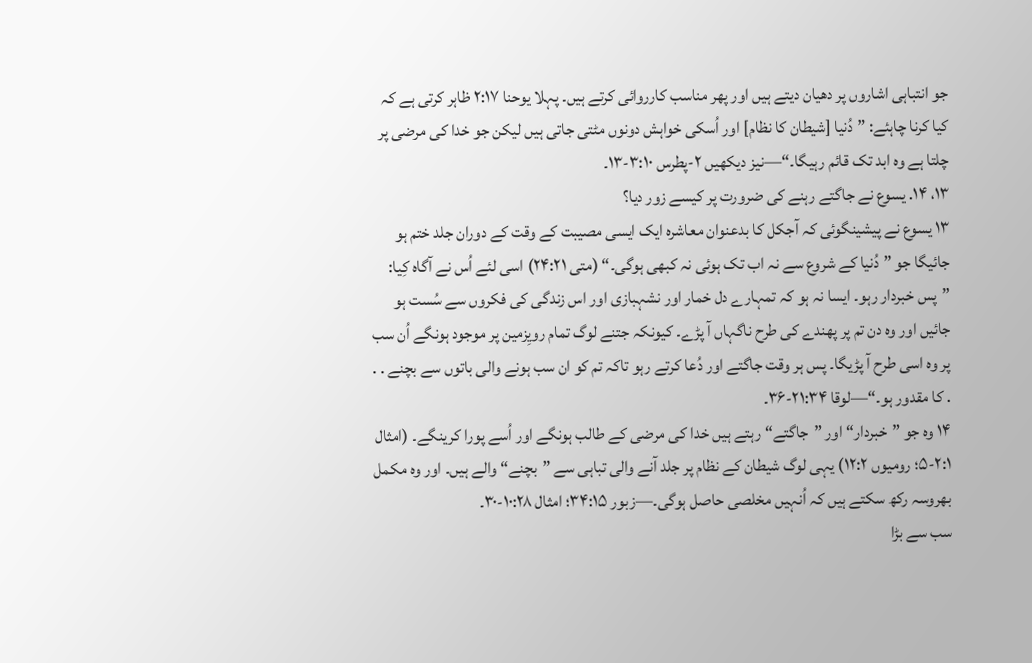جو انتباہی اشاروں پر دھیان دیتے ہیں اور پھر مناسب کارروائی کرتے ہیں۔ پہلا یوحنا ۲:۱۷ ظاہر کرتی ہے کہ کیا کرنا چاہئے: ”دُنیا [شیطان کا نظام] اور اُسکی خواہش دونوں مٹتی جاتی ہیں لیکن جو خدا کی مرضی پر چلتا ہے وہ ابد تک قائم رہیگا۔“—نیز دیکھیں ۲-پطرس ۳:۱۰-۱۳۔
۱۳، ۱۴. یسوع نے جاگتے رہنے کی ضرورت پر کیسے زور دیا؟
۱۳ یسوع نے پیشینگوئی کہ آجکل کا بدعنوان معاشرہ ایک ایسی مصیبت کے وقت کے دوران جلد ختم ہو جائیگا جو ”دُنیا کے شروع سے نہ اب تک ہوئی نہ کبھی ہوگی۔“ (متی ۲۴:۲۱) اسی لئے اُس نے آگاہ کِیا: ”پس خبردار رہو۔ ایسا نہ ہو کہ تمہارے دل خمار اور نشہبازی اور اس زندگی کی فکروں سے سُست ہو جائیں اور وہ دن تم پر پھندے کی طرح ناگہاں آ پڑے۔ کیونکہ جتنے لوگ تمام رویِزمین پر موجود ہونگے اُن سب پر وہ اسی طرح آ پڑیگا۔ پس ہر وقت جاگتے اور دُعا کرتے رہو تاکہ تم کو ان سب ہونے والی باتوں سے بچنے . . . کا مقدور ہو۔“—لوقا ۲۱:۳۴-۳۶۔
۱۴ وہ جو ”خبردار“ اور ”جاگتے“ رہتے ہیں خدا کی مرضی کے طالب ہونگے اور اُسے پورا کرینگے۔ (امثال ۲:۱-۵؛ رومیوں ۱۲:۲) یہی لوگ شیطان کے نظام پر جلد آنے والی تباہی سے ”بچنے“ والے ہیں۔ اور وہ مکمل بھروسہ رکھ سکتے ہیں کہ اُنہیں مخلصی حاصل ہوگی۔—زبور ۳۴:۱۵؛ امثال ۱۰:۲۸-۳۰۔
سب سے بڑا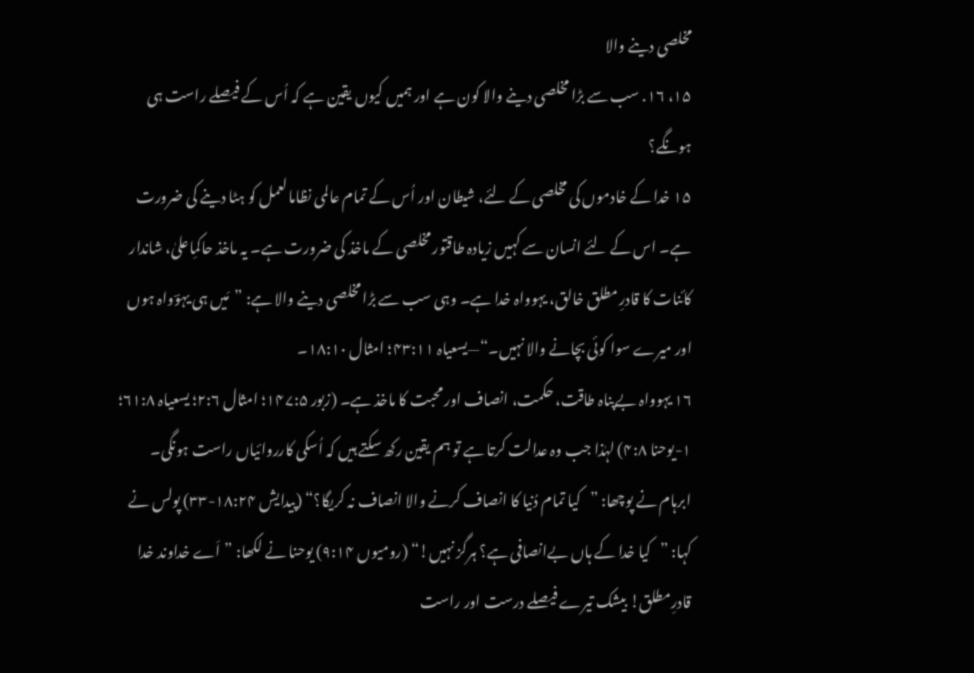مخلصی دینے والا
۱۵، ۱۶. سب سے بڑا مخلصی دینے والا کون ہے اور ہمیں کیوں یقین ہے کہ اُس کے فیصلے راست ہی ہونگے؟
۱۵ خدا کے خادموں کی مخلصی کے لئے، شیطان اور اُس کے تمام عالمی نظامالعمل کو ہٹا دینے کی ضرورت ہے۔ اس کے لئے انسان سے کہیں زیادہ طاقتور مخلصی کے ماخذ کی ضرورت ہے۔ یہ ماخذ حاکمِاعلیٰ، شاندار کائنات کا قادرِمطلق خالق، یہوواہ خدا ہے۔ وہی سب سے بڑا مخلصی دینے والا ہے: ”مَیں ہی یہوؔواہ ہوں اور میرے سوا کوئی بچانے والا نہیں۔“—یسعیاہ ۴۳:۱۱؛ امثال ۱۸:۱۰۔
۱۶ یہوواہ بےپناہ طاقت، حکمت، انصاف اور محبت کا ماخذ ہے۔ (زبور ۱۴۷:۵؛ امثال ۲:۶؛ یسعیاہ ۶۱:۸؛ ۱-یوحنا ۴:۸) لہٰذا جب وہ عدالت کرتا ہے تو ہم یقین رکھ سکتے ہیں کہ اُسکی کارروائیاں راست ہونگی۔ ابرہام نے پوچھا: ”کیا تمام دُنیا کا انصاف کرنے والا انصاف نہ کریگا؟“ (پیدایش ۱۸:۲۴-۳۳) پولس نے کہا: ”کیا خدا کے ہاں بےانصافی ہے؟ ہرگز نہیں!“ (رومیوں ۹:۱۴) یوحنا نے لکھا: ”اَے خداوند خدا قادرِمطلق! بیشک تیرے فیصلے درست اور راست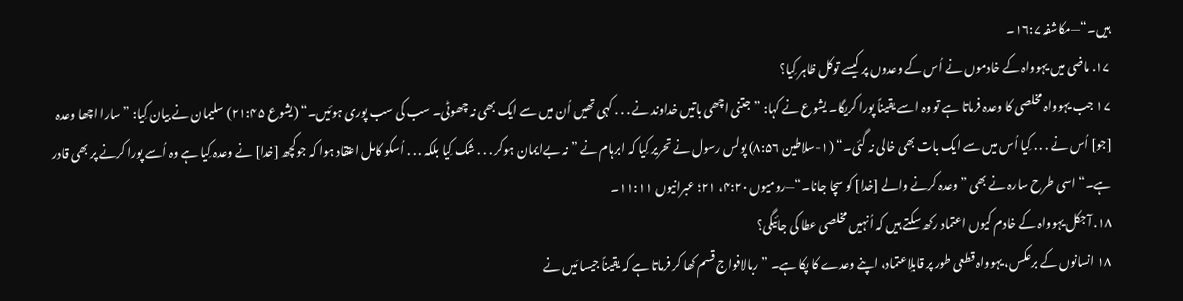ہیں۔“—مکاشفہ ۱۶:۷۔
۱۷. ماضی میں یہوواہ کے خادموں نے اُس کے وعدوں پر کیسے توکل ظاہر کِیا؟
۱۷ جب یہوواہ مخلصی کا وعدہ فرماتا ہے تو وہ اسے یقیناً پورا کریگا۔ یشوع نے کہا: ”جتنی اچھی باتیں خداوند نے . . . کہی تھیں اُن میں سے ایک بھی نہ چھوٹی۔ سب کی سب پوری ہوئیں۔“ (یشوع ۲۱:۴۵) سلیمان نے بیان کِیا: ”سارا اچھا وعدہ [جو] اُس نے . . . کِیا اُس میں سے ایک بات بھی خالی نہ گئی۔“ (۱-سلاطین ۸:۵۶) پولس رسول نے تحریر کِیا کہ ابرہام نے ”نہ بےایمان ہوکر . . . شک کِیا بلکہ . . . اُسکو کامل اعتقاد ہوا کہ جوکچھ [خدا] نے وعدہ کِیا ہے وہ اُسے پورا کرنے پر بھی قادر ہے۔“ اسی طرح سارہ نے بھی ”وعدہ کرنے والے [خدا] کو سچا جانا۔“—رومیوں ۴:۲۰، ۲۱؛ عبرانیوں ۱۱:۱۱۔
۱۸. آجکل یہوواہ کے خادم کیوں اعتماد رکھ سکتے ہیں کہ اُنہیں مخلصی عطا کی جائیگی؟
۱۸ انسانوں کے برعکس، یہوواہ قطعی طور پر قابلِاعتماد، اپنے وعدے کا پکا ہے۔ ”ربالافواج قسم کھا کر فرماتا ہے کہ یقیناً جیسا مَیں نے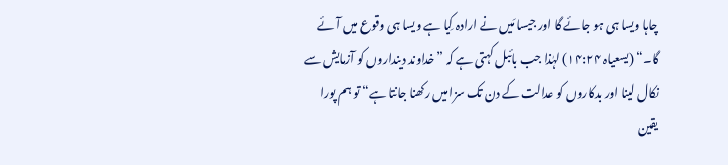چاہا ویسا ہی ہو جائے گا اور جیسا مَیں نے ارادہ کِیا ہے ویسا ہی وقوع میں آئے گا۔“ (یسعیاہ ۱۴:۲۴) لہٰذا جب بائبل کہتی ہے کہ ”خداوند دینداروں کو آزمایش سے نکال لینا اور بدکاروں کو عدالت کے دن تک سزا میں رکھنا جانتا ہے“ تو ہم پورا یقین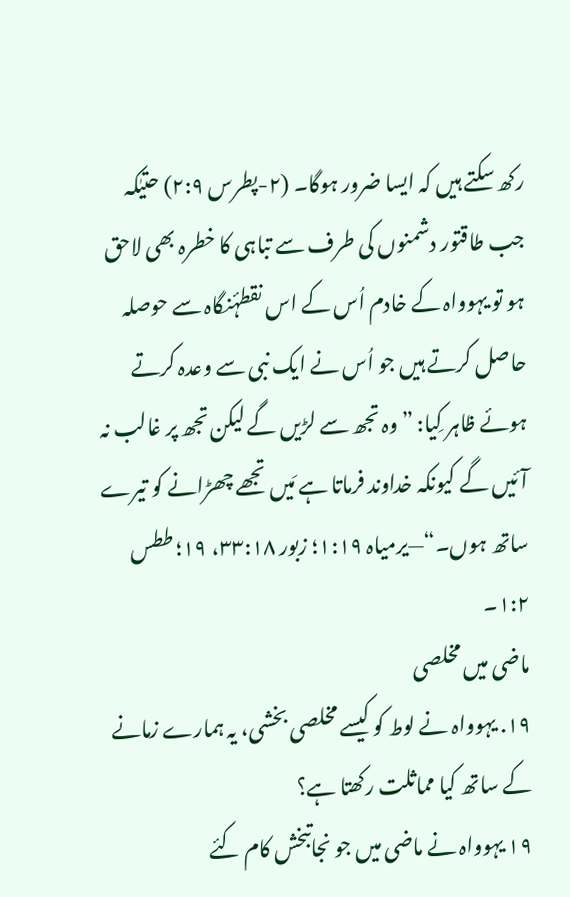رکھ سکتے ہیں کہ ایسا ضرور ہوگا۔ (۲-پطرس ۲:۹) حتیٰکہ جب طاقتور دشمنوں کی طرف سے تباہی کا خطرہ بھی لاحق ہو تو یہوواہ کے خادم اُس کے اس نقطۂنگاہ سے حوصلہ حاصل کرتے ہیں جو اُس نے ایک نبی سے وعدہ کرتے ہوئے ظاہر کِیا: ”وہ تجھ سے لڑیں گے لیکن تجھ پر غالب نہ آئیں گے کیونکہ خداوند فرماتا ہے مَیں تجھے چھڑانے کو تیرے ساتھ ہوں۔“—یرمیاہ ۱:۱۹؛ زبور ۳۳:۱۸، ۱۹؛ ططس ۱:۲۔
ماضی میں مخلصی
۱۹. یہوواہ نے لوط کو کیسے مخلصی بخشی، یہ ہمارے زمانے کے ساتھ کیا مماثلت رکھتا ہے؟
۱۹ یہوواہ نے ماضی میں جو نجاتبخش کام کئے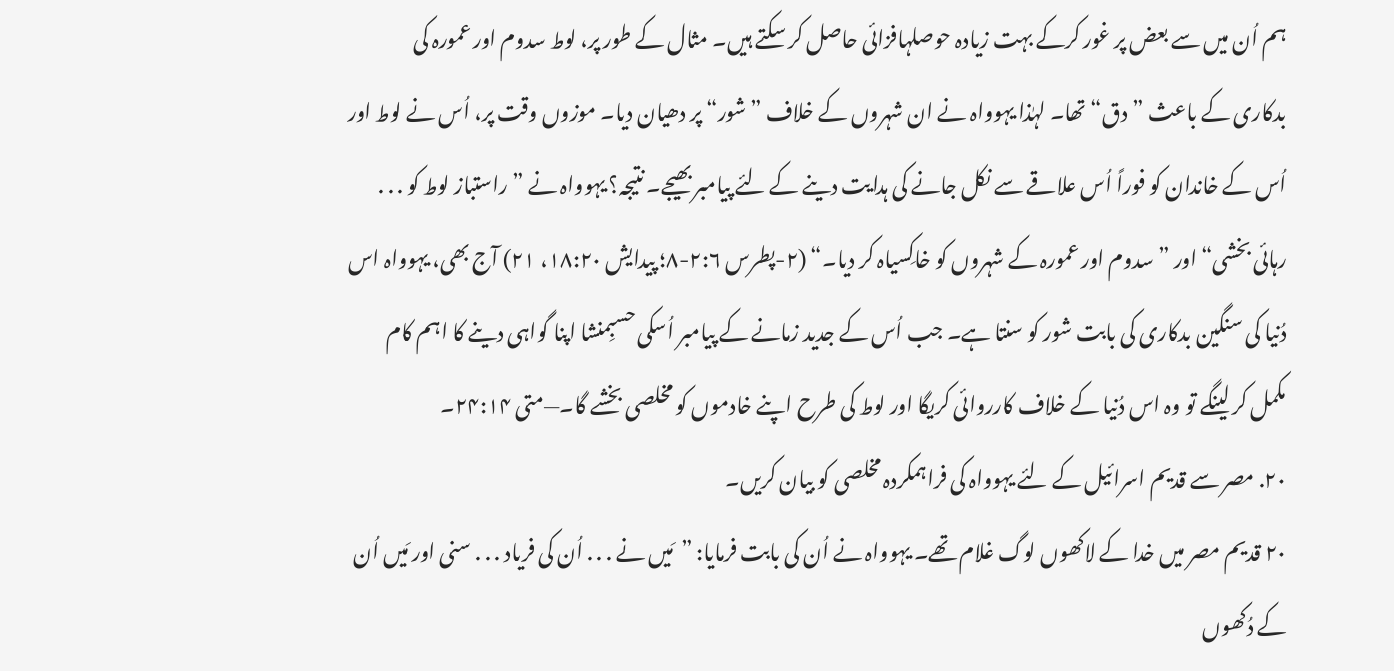ہم اُن میں سے بعض پر غور کرکے بہت زیادہ حوصلہافزائی حاصل کر سکتے ہیں۔ مثال کے طور پر، لوط سدوم اور عمورہ کی بدکاری کے باعث ”دق“ تھا۔ لہٰذا یہوواہ نے ان شہروں کے خلاف ”شور“ پر دھیان دیا۔ موزوں وقت پر، اُس نے لوط اور اُس کے خاندان کو فوراً اُس علاقے سے نکل جانے کی ہدایت دینے کے لئے پیامبر بھیجے۔ نتیجہ؟ یہوواہ نے ”راستباز لوط کو . . . رہائی بخشی“ اور ”سدوم اور عمورہ کے شہروں کو خاکِسیاہ کر دیا۔“ (۲-پطرس ۲:۶-۸؛ پیدایش ۱۸:۲۰، ۲۱) آج بھی، یہوواہ اس دُنیا کی سنگین بدکاری کی بابت شور کو سنتا ہے۔ جب اُس کے جدید زمانے کے پیامبر اُسکی حسبِمنشا اپنا گواہی دینے کا اہم کام مکمل کر لینگے تو وہ اس دُنیا کے خلاف کارروائی کریگا اور لوط کی طرح اپنے خادموں کو مخلصی بخشے گا۔—متی ۲۴:۱۴۔
۲۰. مصر سے قدیم اسرائیل کے لئے یہوواہ کی فراہمکردہ مخلصی کو بیان کریں۔
۲۰ قدیم مصر میں خدا کے لاکھوں لوگ غلام تھے۔ یہوواہ نے اُن کی بابت فرمایا: ”مَیں نے . . . اُن کی فریاد . . . سنی اور مَیں اُن کے دُکھوں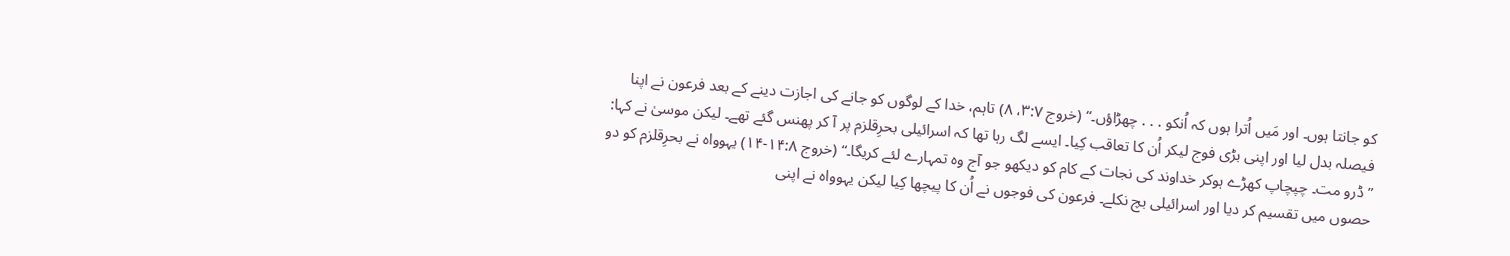کو جانتا ہوں۔ اور مَیں اُترا ہوں کہ اُنکو . . . چھڑاؤں۔“ (خروج ۳:۷، ۸) تاہم، خدا کے لوگوں کو جانے کی اجازت دینے کے بعد فرعون نے اپنا فیصلہ بدل لیا اور اپنی بڑی فوج لیکر اُن کا تعاقب کِیا۔ ایسے لگ رہا تھا کہ اسرائیلی بحرِقلزم پر آ کر پھنس گئے تھے۔ لیکن موسیٰ نے کہا: ”ڈرو مت۔ چپچاپ کھڑے ہوکر خداوند کی نجات کے کام کو دیکھو جو آج وہ تمہارے لئے کریگا۔“ (خروج ۱۴:۸-۱۴) یہوواہ نے بحرِقلزم کو دو حصوں میں تقسیم کر دیا اور اسرائیلی بچ نکلے۔ فرعون کی فوجوں نے اُن کا پیچھا کِیا لیکن یہوواہ نے اپنی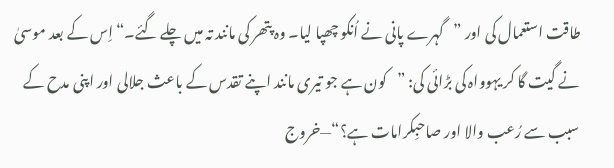طاقت استعمال کی اور ”گہرے پانی نے اُنکو چھپا لیا۔ وہ پتھر کی مانند تہ میں چلے گئے۔“ اِس کے بعد موسیٰ نے گیت گا کر یہوواہ کی بڑائی کی: ”کون ہے جو تیری مانند اپنے تقدس کے باعث جلالی اور اپنی مدح کے سبب سے رُعب والا اور صاحبِکرامات ہے؟“—خروج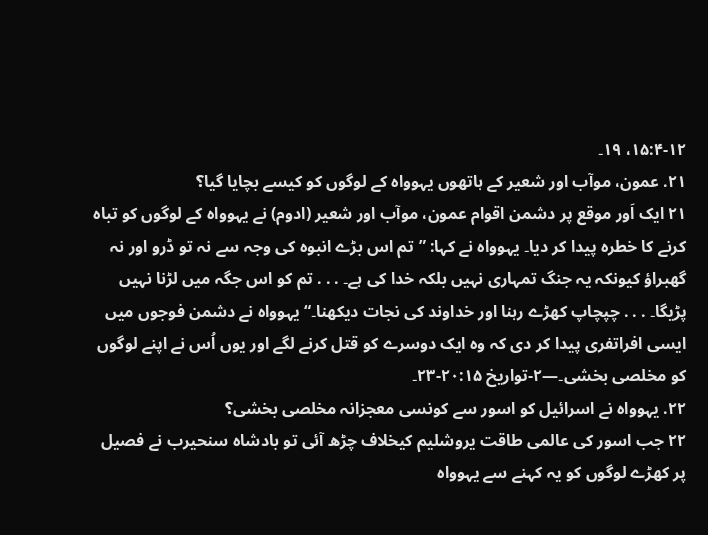۱۵:۴-۱۲، ۱۹۔
۲۱. عمون، موآب اور شعیر کے ہاتھوں یہوواہ کے لوگوں کو کیسے بچایا گیا؟
۲۱ ایک اَور موقع پر دشمن اقوام عمون، موآب اور شعیر (ادوم) نے یہوواہ کے لوگوں کو تباہ کرنے کا خطرہ پیدا کر دیا۔ یہوواہ نے کہا: ”تم اس بڑے انبوہ کی وجہ سے نہ تو ڈرو اور نہ گھبراؤ کیونکہ یہ جنگ تمہاری نہیں بلکہ خدا کی ہے۔ . . . تم کو اس جگہ میں لڑنا نہیں پڑیگا۔ . . . چپچاپ کھڑے رہنا اور خداوند کی نجات دیکھنا۔“ یہوواہ نے دشمن فوجوں میں ایسی افراتفری پیدا کر دی کہ وہ ایک دوسرے کو قتل کرنے لگے اور یوں اُس نے اپنے لوگوں کو مخلصی بخشی۔—۲-تواریخ ۲۰:۱۵-۲۳۔
۲۲. یہوواہ نے اسرائیل کو اسور سے کونسی معجزانہ مخلصی بخشی؟
۲۲ جب اسور کی عالمی طاقت یروشلیم کیخلاف چڑھ آئی تو بادشاہ سنحیرب نے فصیل پر کھڑے لوگوں کو یہ کہنے سے یہوواہ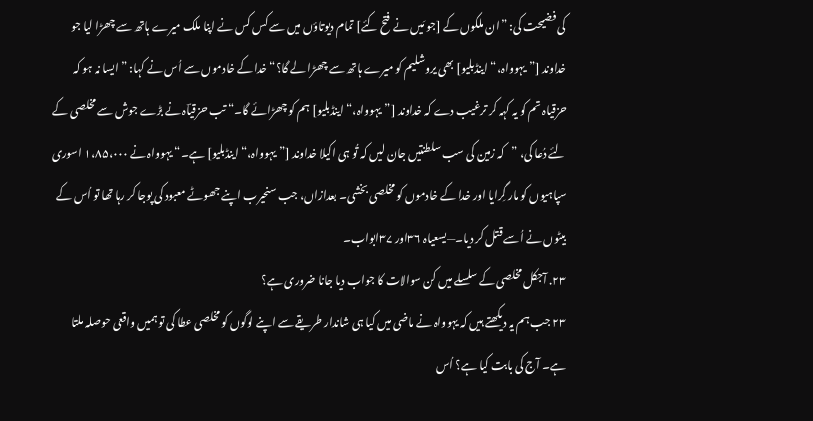کی فضیحت کی: ”ان ملکوں کے [جو مَیں نے فتح کئے] تمام دیوتاؤں میں سے کس کس نے اپنا ملک میرے ہاتھ سے چھڑا لیا جو خداوند [”یہوواہ،“ اینڈبلیو] بھی یروشلیم کو میرے ہاتھ سے چھڑا لے گا؟“ خدا کے خادموں سے اُس نے کہا: ”ایسا نہ ہو کہ حزقیاہ تم کو یہ کہہ کر ترغیب دے کہ خداوند [”یہوواہ،“ اینڈبلیو] ہم کو چھڑائے گا۔“ تب حزقیاؔہ نے بڑے جوش سے مخلصی کے لئے دُعا کی، ”کہ زمین کی سب سلطنتیں جان لیں کہ تُو ہی اکیلا خداوند [”یہوواہ،“ اینڈبلیو] ہے۔“ یہوواہ نے ۱،۸۵،۰۰۰ اسوری سپاہیوں کو مار گِرایا اور خدا کے خادموں کو مخلصی بخشی۔ بعدازاں، جب سنحیرب اپنے جھوٹے معبود کی پوجا کر رہا تھا تو اُس کے بیٹوں نے اُسے قتل کر دیا۔—یسعیاہ ۳۶اور ۳۷ابواب۔
۲۳. آجکل مخلصی کے سلسلے میں کن سوالات کا جواب دیا جانا ضروری ہے؟
۲۳ جب ہم یہ دیکھتے ہیں کہ یہوواہ نے ماضی میں کیا ہی شاندار طریقے سے اپنے لوگوں کو مخلصی عطا کی تو ہمیں واقعی حوصلہ ملتا ہے۔ آج کی بابت کیا ہے؟ اُس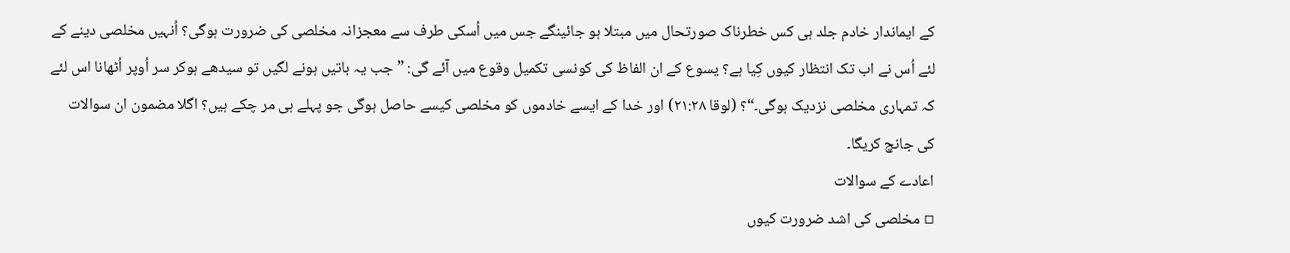کے ایماندار خادم جلد ہی کس خطرناک صورتحال میں مبتلا ہو جائینگے جس میں اُسکی طرف سے معجزانہ مخلصی کی ضرورت ہوگی؟ اُنہیں مخلصی دینے کے لئے اُس نے اب تک انتظار کیوں کِیا ہے؟ یسوع کے ان الفاظ کی کونسی تکمیل وقوع میں آئے گی: ”جب یہ باتیں ہونے لگیں تو سیدھے ہوکر سر اُوپر اُٹھانا اس لئے کہ تمہاری مخلصی نزدیک ہوگی۔“؟ (لوقا ۲۱:۲۸) اور خدا کے ایسے خادموں کو مخلصی کیسے حاصل ہوگی جو پہلے ہی مر چکے ہیں؟ اگلا مضمون ان سوالات کی جانچ کریگا۔
اعادے کے سوالات
▫ مخلصی کی اشد ضرورت کیوں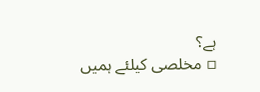ہے؟
▫ مخلصی کیلئے ہمیں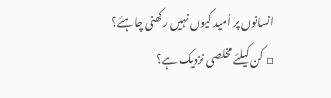انسانوں پر اُمید کیوں نہیں رکھنی چاہئے؟
▫ کن کیلئے مخلصی نزدیک ہے؟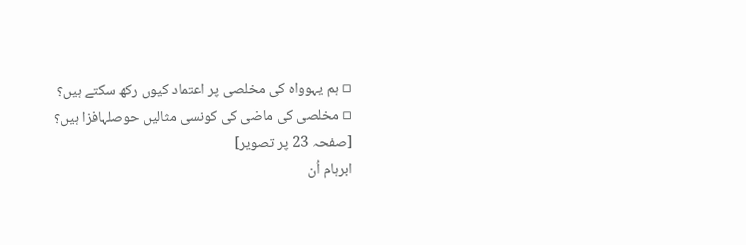▫ ہم یہوواہ کی مخلصی پر اعتماد کیوں رکھ سکتے ہیں؟
▫ مخلصی کی ماضی کی کونسی مثالیں حوصلہافزا ہیں؟
[صفحہ 23 پر تصویر]
ابرہام اُن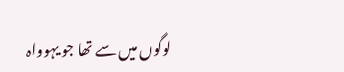لوگوں میں سے تھا جو یہوواہ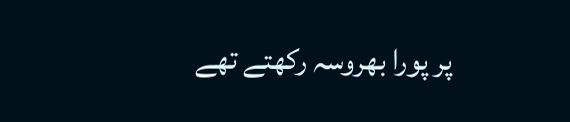پر پورا بھروسہ رکھتے تھے